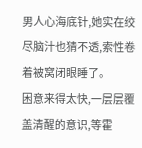男人心海底针,她实在绞尽脑汁也猜不透,索性卷着被窝闭眼睡了。
困意来得太快,一层层覆盖清醒的意识,等霍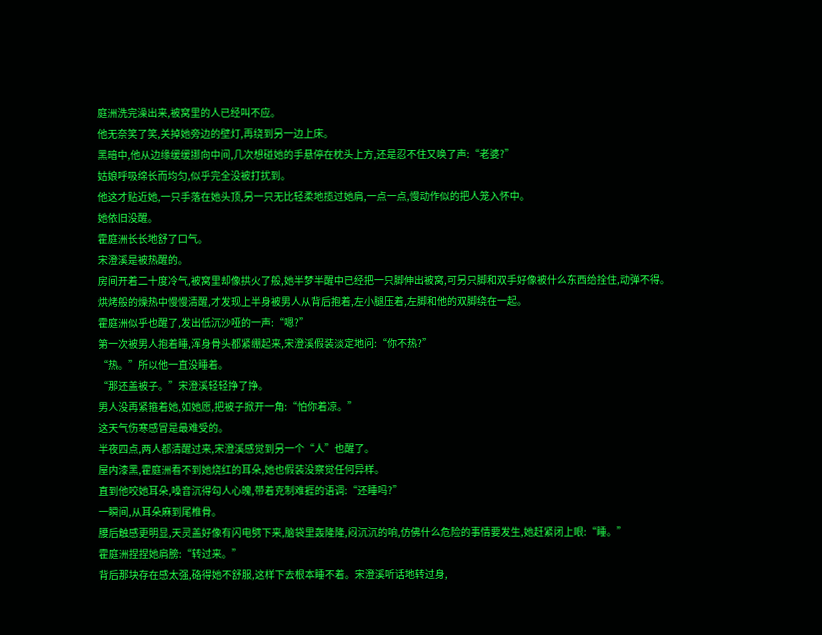庭洲洗完澡出来,被窝里的人已经叫不应。
他无奈笑了笑,关掉她旁边的壁灯,再绕到另一边上床。
黑暗中,他从边缘缓缓挪向中间,几次想碰她的手悬停在枕头上方,还是忍不住又唤了声:“老婆?”
姑娘呼吸绵长而均匀,似乎完全没被打扰到。
他这才贴近她,一只手落在她头顶,另一只无比轻柔地揽过她肩,一点一点,慢动作似的把人笼入怀中。
她依旧没醒。
霍庭洲长长地舒了口气。
宋澄溪是被热醒的。
房间开着二十度冷气,被窝里却像拱火了般,她半梦半醒中已经把一只脚伸出被窝,可另只脚和双手好像被什么东西给拴住,动弹不得。
烘烤般的燥热中慢慢清醒,才发现上半身被男人从背后抱着,左小腿压着,左脚和他的双脚绕在一起。
霍庭洲似乎也醒了,发出低沉沙哑的一声:“嗯?”
第一次被男人抱着睡,浑身骨头都紧绷起来,宋澄溪假装淡定地问:“你不热?”
“热。”所以他一直没睡着。
“那还盖被子。”宋澄溪轻轻挣了挣。
男人没再紧箍着她,如她愿,把被子掀开一角:“怕你着凉。”
这天气伤寒感冒是最难受的。
半夜四点,两人都清醒过来,宋澄溪感觉到另一个“人”也醒了。
屋内漆黑,霍庭洲看不到她烧红的耳朵,她也假装没察觉任何异样。
直到他咬她耳朵,嗓音沉得勾人心魄,带着克制难捱的语调:“还睡吗?”
一瞬间,从耳朵麻到尾椎骨。
腰后触感更明显,天灵盖好像有闪电劈下来,脑袋里轰隆隆,闷沉沉的响,仿佛什么危险的事情要发生,她赶紧闭上眼:“睡。”
霍庭洲捏捏她肩膀:“转过来。”
背后那块存在感太强,硌得她不舒服,这样下去根本睡不着。宋澄溪听话地转过身,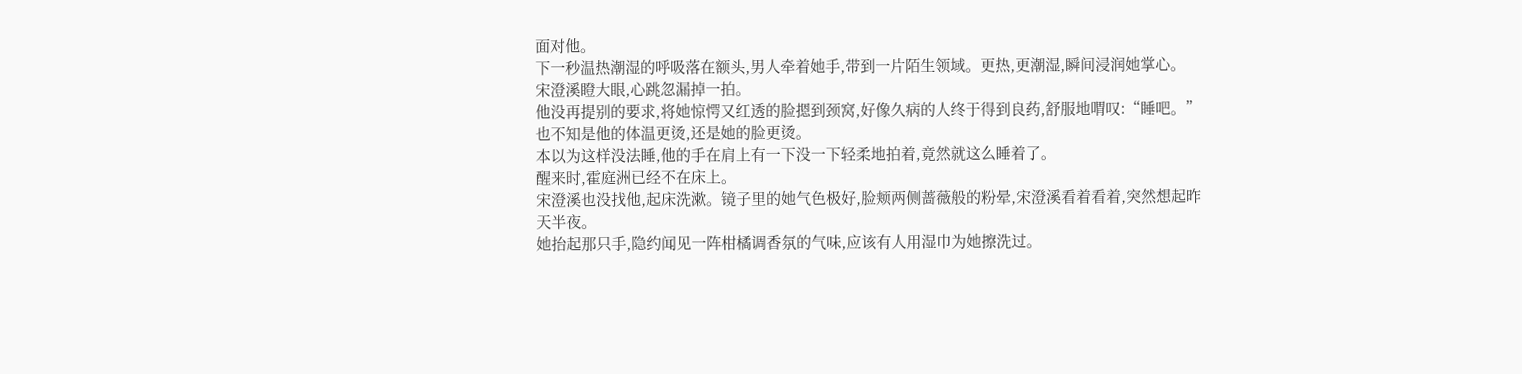面对他。
下一秒温热潮湿的呼吸落在额头,男人牵着她手,带到一片陌生领域。更热,更潮湿,瞬间浸润她掌心。
宋澄溪瞪大眼,心跳忽漏掉一拍。
他没再提别的要求,将她惊愕又红透的脸摁到颈窝,好像久病的人终于得到良药,舒服地喟叹:“睡吧。”
也不知是他的体温更烫,还是她的脸更烫。
本以为这样没法睡,他的手在肩上有一下没一下轻柔地拍着,竟然就这么睡着了。
醒来时,霍庭洲已经不在床上。
宋澄溪也没找他,起床洗漱。镜子里的她气色极好,脸颊两侧蔷薇般的粉晕,宋澄溪看着看着,突然想起昨天半夜。
她抬起那只手,隐约闻见一阵柑橘调香氛的气味,应该有人用湿巾为她擦洗过。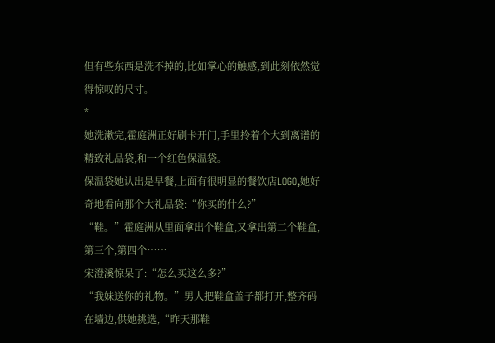但有些东西是洗不掉的,比如掌心的触感,到此刻依然觉得惊叹的尺寸。
*
她洗漱完,霍庭洲正好刷卡开门,手里拎着个大到离谱的精致礼品袋,和一个红色保温袋。
保温袋她认出是早餐,上面有很明显的餐饮店LOGO,她好奇地看向那个大礼品袋:“你买的什么?”
“鞋。”霍庭洲从里面拿出个鞋盒,又拿出第二个鞋盒,第三个,第四个……
宋澄溪惊呆了:“怎么买这么多?”
“我妹送你的礼物。”男人把鞋盒盖子都打开,整齐码在墙边,供她挑选,“昨天那鞋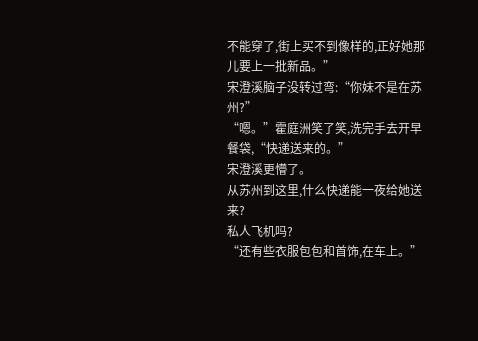不能穿了,街上买不到像样的,正好她那儿要上一批新品。”
宋澄溪脑子没转过弯:“你妹不是在苏州?”
“嗯。”霍庭洲笑了笑,洗完手去开早餐袋,“快递送来的。”
宋澄溪更懵了。
从苏州到这里,什么快递能一夜给她送来?
私人飞机吗?
“还有些衣服包包和首饰,在车上。”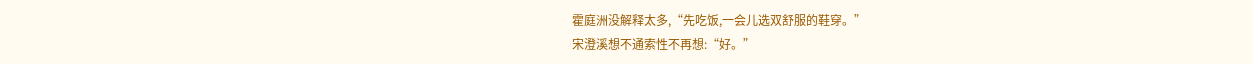霍庭洲没解释太多,“先吃饭,一会儿选双舒服的鞋穿。”
宋澄溪想不通索性不再想:“好。”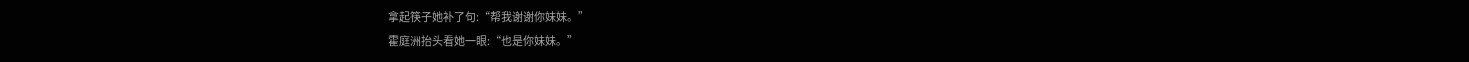拿起筷子她补了句:“帮我谢谢你妹妹。”
霍庭洲抬头看她一眼:“也是你妹妹。”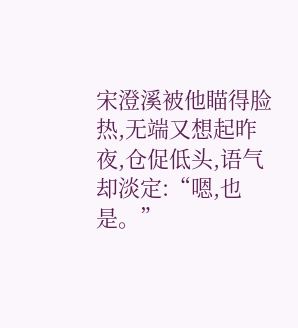宋澄溪被他瞄得脸热,无端又想起昨夜,仓促低头,语气却淡定:“嗯,也是。”